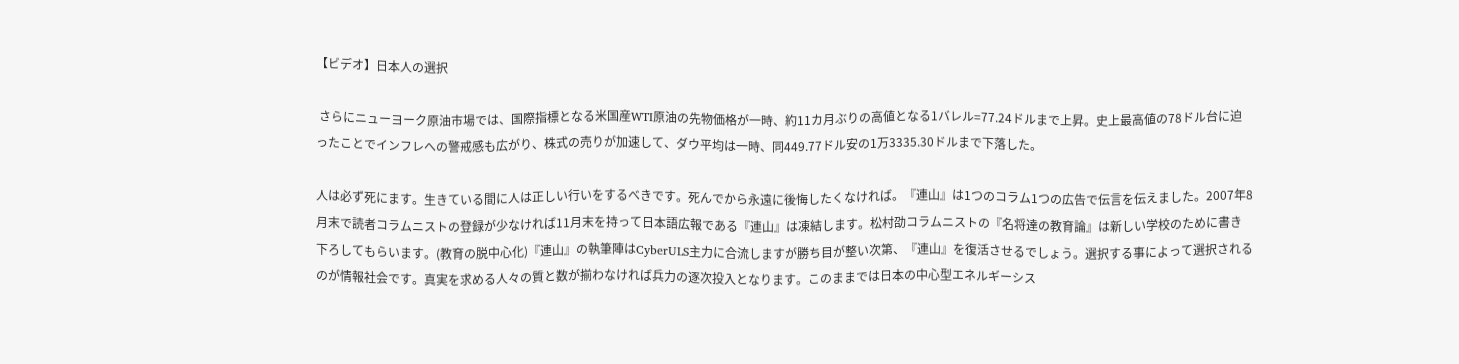【ビデオ】日本人の選択

 さらにニューヨーク原油市場では、国際指標となる米国産WTI原油の先物価格が一時、約11カ月ぶりの高値となる1バレル=77.24ドルまで上昇。史上最高値の78ドル台に迫ったことでインフレへの警戒感も広がり、株式の売りが加速して、ダウ平均は一時、同449.77ドル安の1万3335.30ドルまで下落した。

人は必ず死にます。生きている間に人は正しい行いをするべきです。死んでから永遠に後悔したくなければ。『連山』は1つのコラム1つの広告で伝言を伝えました。2007年8月末で読者コラムニストの登録が少なければ11月末を持って日本語広報である『連山』は凍結します。松村劭コラムニストの『名将達の教育論』は新しい学校のために書き下ろしてもらいます。(教育の脱中心化)『連山』の執筆陣はCyberULS主力に合流しますが勝ち目が整い次第、『連山』を復活させるでしょう。選択する事によって選択されるのが情報社会です。真実を求める人々の質と数が揃わなければ兵力の逐次投入となります。このままでは日本の中心型エネルギーシス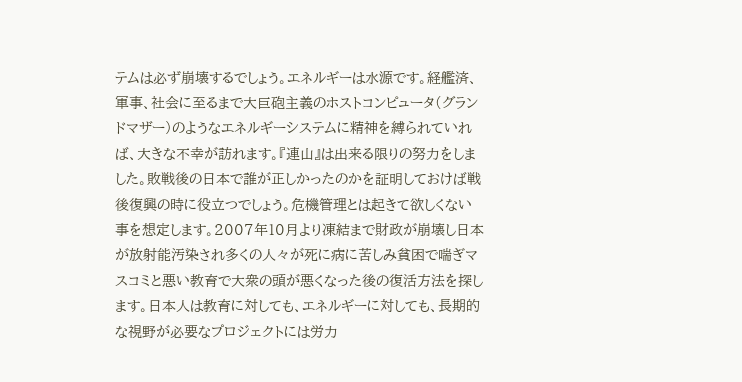テムは必ず崩壊するでしょう。エネルギーは水源です。経艦済、軍事、社会に至るまで大巨砲主義のホストコンピュータ(グランドマザー)のようなエネルギーシステムに精神を縛られていれば、大きな不幸が訪れます。『連山』は出来る限りの努力をしました。敗戦後の日本で誰が正しかったのかを証明しておけば戦後復興の時に役立つでしょう。危機管理とは起きて欲しくない事を想定します。2007年10月より凍結まで財政が崩壊し日本が放射能汚染され多くの人々が死に病に苦しみ貧困で喘ぎマスコミと悪い教育で大衆の頭が悪くなった後の復活方法を探します。日本人は教育に対しても、エネルギーに対しても、長期的な視野が必要なプロジェクトには労力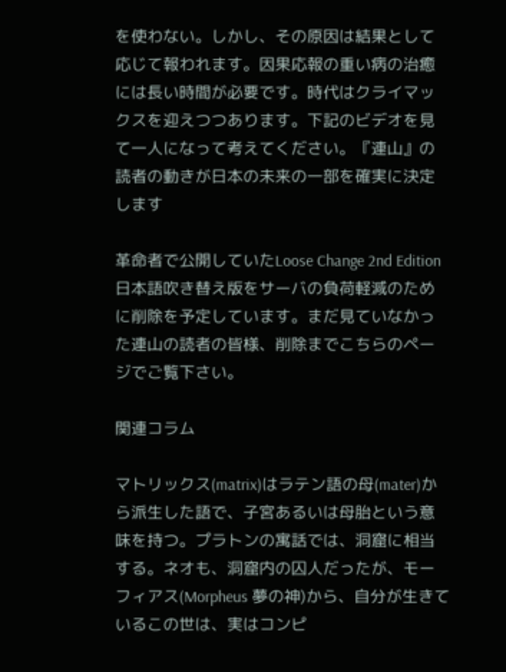を使わない。しかし、その原因は結果として応じて報われます。因果応報の重い病の治癒には長い時間が必要です。時代はクライマックスを迎えつつあります。下記のビデオを見て一人になって考えてください。『連山』の読者の動きが日本の未来の一部を確実に決定します

革命者で公開していたLoose Change 2nd Edition日本語吹き替え版をサーバの負荷軽減のために削除を予定しています。まだ見ていなかった連山の読者の皆様、削除までこちらのページでご覧下さい。

関連コラム

マトリックス(matrix)はラテン語の母(mater)から派生した語で、子宮あるいは母胎という意味を持つ。プラトンの寓話では、洞窟に相当する。ネオも、洞窟内の囚人だったが、モーフィアス(Morpheus 夢の神)から、自分が生きているこの世は、実はコンピ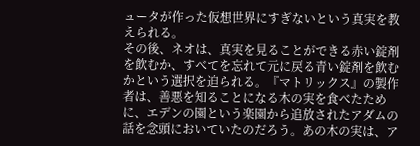ュータが作った仮想世界にすぎないという真実を教えられる。
その後、ネオは、真実を見ることができる赤い錠剤を飲むか、すべてを忘れて元に戻る青い錠剤を飲むかという選択を迫られる。『マトリックス』の製作者は、善悪を知ることになる木の実を食べたために、エデンの園という楽園から追放されたアダムの話を念頭においていたのだろう。あの木の実は、ア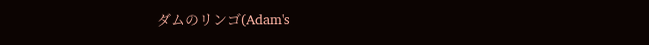ダムのリンゴ(Adam's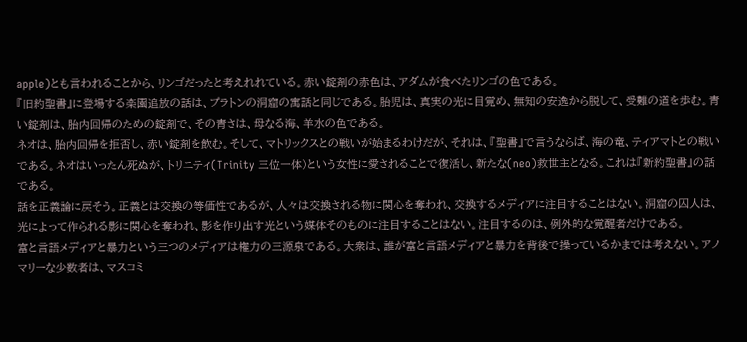apple)とも言われることから、リンゴだったと考えれれている。赤い錠剤の赤色は、アダムが食べたリンゴの色である。
『旧約聖書』に登場する楽園追放の話は、プラトンの洞窟の寓話と同じである。胎児は、真実の光に目覚め、無知の安逸から脱して、受難の道を歩む。青い錠剤は、胎内回帰のための錠剤で、その青さは、母なる海、羊水の色である。
ネオは、胎内回帰を拒否し、赤い錠剤を飲む。そして、マトリックスとの戦いが始まるわけだが、それは、『聖書』で言うならば、海の竜、ティアマトとの戦いである。ネオはいったん死ぬが、トリニティ(Trinity 三位一体)という女性に愛されることで復活し、新たな(neo)救世主となる。これは『新約聖書』の話である。
話を正義論に戻そう。正義とは交換の等価性であるが、人々は交換される物に関心を奪われ、交換するメディアに注目することはない。洞窟の囚人は、光によって作られる影に関心を奪われ、影を作り出す光という媒体そのものに注目することはない。注目するのは、例外的な覚醒者だけである。
富と言語メディアと暴力という三つのメディアは権力の三源泉である。大衆は、誰が富と言語メディアと暴力を背後で操っているかまでは考えない。アノマリーな少数者は、マスコミ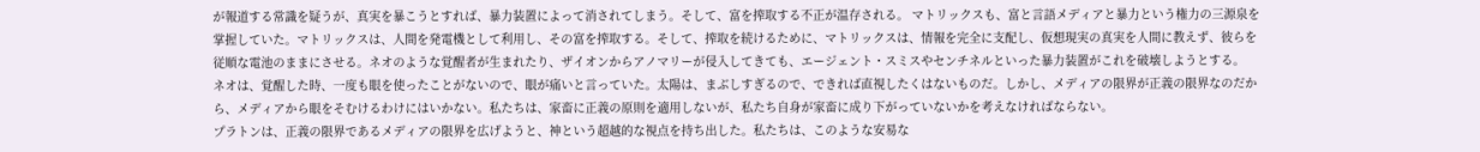が報道する常識を疑うが、真実を暴こうとすれば、暴力装置によって消されてしまう。そして、富を搾取する不正が温存される。 マトリックスも、富と言語メディアと暴力という権力の三源泉を掌握していた。マトリックスは、人間を発電機として利用し、その富を搾取する。そして、搾取を続けるために、マトリックスは、情報を完全に支配し、仮想現実の真実を人間に教えず、彼らを従順な電池のままにさせる。ネオのような覚醒者が生まれたり、ザイオンからアノマリーが侵入してきても、エージェント・スミスやセンチネルといった暴力装置がこれを破壊しようとする。
ネオは、覚醒した時、一度も眼を使ったことがないので、眼が痛いと言っていた。太陽は、まぶしすぎるので、できれば直視したくはないものだ。しかし、メディアの限界が正義の限界なのだから、メディアから眼をそむけるわけにはいかない。私たちは、家畜に正義の原則を適用しないが、私たち自身が家畜に成り下がっていないかを考えなければならない。
プラトンは、正義の限界であるメディアの限界を広げようと、神という超越的な視点を持ち出した。私たちは、このような安易な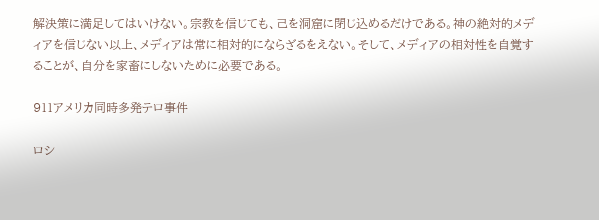解決策に満足してはいけない。宗教を信じても、己を洞窟に閉じ込めるだけである。神の絶対的メディアを信じない以上、メディアは常に相対的にならざるをえない。そして、メディアの相対性を自覚することが、自分を家畜にしないために必要である。

911アメリカ同時多発テロ事件

ロシ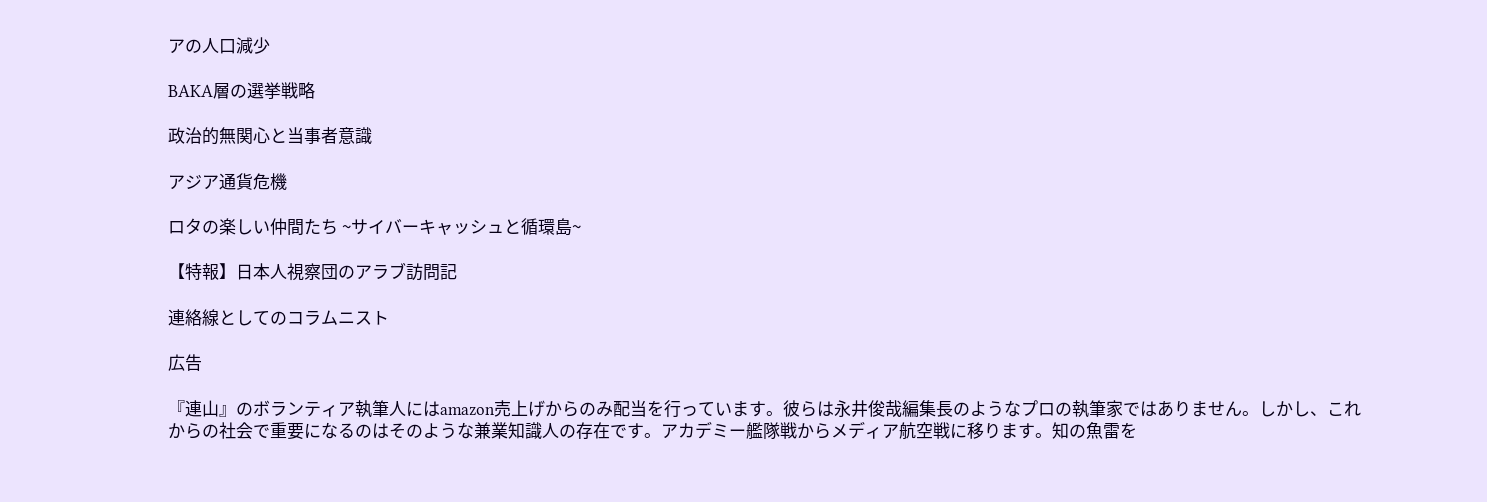アの人口減少

BAKA層の選挙戦略

政治的無関心と当事者意識

アジア通貨危機

ロタの楽しい仲間たち ~サイバーキャッシュと循環島~

【特報】日本人視察団のアラブ訪問記

連絡線としてのコラムニスト

広告

『連山』のボランティア執筆人にはamazon売上げからのみ配当を行っています。彼らは永井俊哉編集長のようなプロの執筆家ではありません。しかし、これからの社会で重要になるのはそのような兼業知識人の存在です。アカデミー艦隊戦からメディア航空戦に移ります。知の魚雷を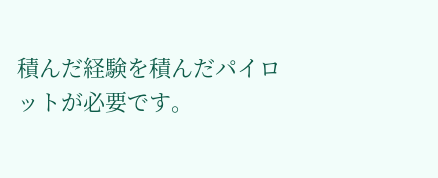積んだ経験を積んだパイロットが必要です。